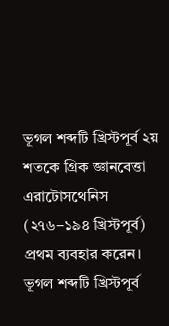ভূগল শব্দটি খ্রিস্টপূর্ব ২য় শতকে গ্রিক জ্ঞানবেত্তা এরাটোসথেনিস (২৭৬–১৯৪ খ্রিস্টপূর্ব) প্রথম ব্যবহার করেন।
ভূগল শব্দটি খ্রিস্টপূর্ব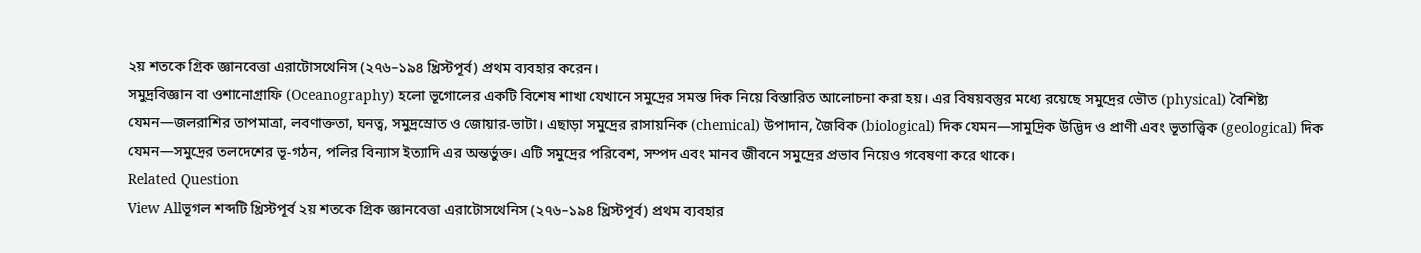২য় শতকে গ্রিক জ্ঞানবেত্তা এরাটোসথেনিস (২৭৬–১৯৪ খ্রিস্টপূর্ব) প্রথম ব্যবহার করেন।
সমুদ্রবিজ্ঞান বা ওশানোগ্রাফি (Oceanography) হলো ভূগোলের একটি বিশেষ শাখা যেখানে সমুদ্রের সমস্ত দিক নিয়ে বিস্তারিত আলোচনা করা হয়। এর বিষয়বস্তুর মধ্যে রয়েছে সমুদ্রের ভৌত (physical) বৈশিষ্ট্য যেমন—জলরাশির তাপমাত্রা, লবণাক্ততা, ঘনত্ব, সমুদ্রস্রোত ও জোয়ার-ভাটা। এছাড়া সমুদ্রের রাসায়নিক (chemical) উপাদান, জৈবিক (biological) দিক যেমন—সামুদ্রিক উদ্ভিদ ও প্রাণী এবং ভূতাত্ত্বিক (geological) দিক যেমন—সমুদ্রের তলদেশের ভূ-গঠন, পলির বিন্যাস ইত্যাদি এর অন্তর্ভুক্ত। এটি সমুদ্রের পরিবেশ, সম্পদ এবং মানব জীবনে সমুদ্রের প্রভাব নিয়েও গবেষণা করে থাকে।
Related Question
View Allভূগল শব্দটি খ্রিস্টপূর্ব ২য় শতকে গ্রিক জ্ঞানবেত্তা এরাটোসথেনিস (২৭৬–১৯৪ খ্রিস্টপূর্ব) প্রথম ব্যবহার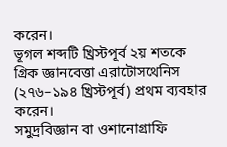করেন।
ভূগল শব্দটি খ্রিস্টপূর্ব ২য় শতকে গ্রিক জ্ঞানবেত্তা এরাটোসথেনিস (২৭৬–১৯৪ খ্রিস্টপূর্ব) প্রথম ব্যবহার করেন।
সমুদ্রবিজ্ঞান বা ওশানোগ্রাফি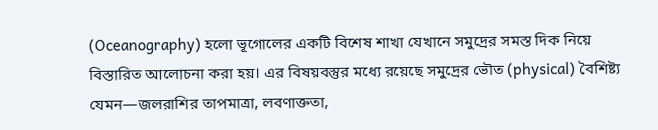(Oceanography) হলো ভূগোলের একটি বিশেষ শাখা যেখানে সমুদ্রের সমস্ত দিক নিয়ে বিস্তারিত আলোচনা করা হয়। এর বিষয়বস্তুর মধ্যে রয়েছে সমুদ্রের ভৌত (physical) বৈশিষ্ট্য যেমন—জলরাশির তাপমাত্রা, লবণাক্ততা,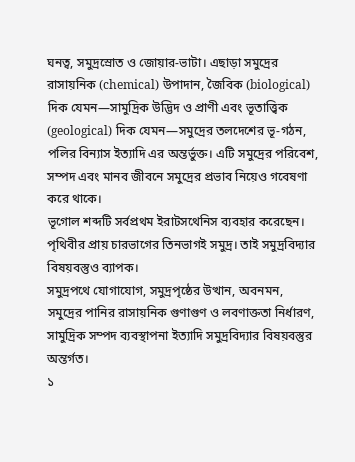ঘনত্ব, সমুদ্রস্রোত ও জোয়ার-ভাটা। এছাড়া সমুদ্রের রাসায়নিক (chemical) উপাদান, জৈবিক (biological) দিক যেমন—সামুদ্রিক উদ্ভিদ ও প্রাণী এবং ভূতাত্ত্বিক (geological) দিক যেমন—সমুদ্রের তলদেশের ভূ-গঠন, পলির বিন্যাস ইত্যাদি এর অন্তর্ভুক্ত। এটি সমুদ্রের পরিবেশ, সম্পদ এবং মানব জীবনে সমুদ্রের প্রভাব নিয়েও গবেষণা করে থাকে।
ভূগোল শব্দটি সর্বপ্রথম ইরাটসথেনিস ব্যবহার করেছেন।
পৃথিবীর প্রায় চারভাগের তিনভাগই সমুদ্র। তাই সমুদ্রবিদ্যার বিষয়বস্তুও ব্যাপক।
সমুদ্রপথে যোগাযোগ, সমুদ্রপৃষ্ঠের উত্থান, অবনমন, সমুদ্রের পানির রাসায়নিক গুণাগুণ ও লবণাক্ততা নির্ধারণ, সামুদ্রিক সম্পদ ব্যবস্থাপনা ইত্যাদি সমুদ্রবিদ্যার বিষয়বস্তুর অন্তর্গত।
১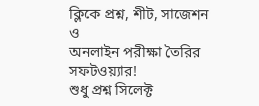ক্লিকে প্রশ্ন, শীট, সাজেশন ও
অনলাইন পরীক্ষা তৈরির সফটওয়্যার!
শুধু প্রশ্ন সিলেক্ট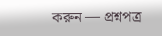করুন — প্রশ্নপত্র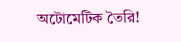অটোমেটিক তৈরি!